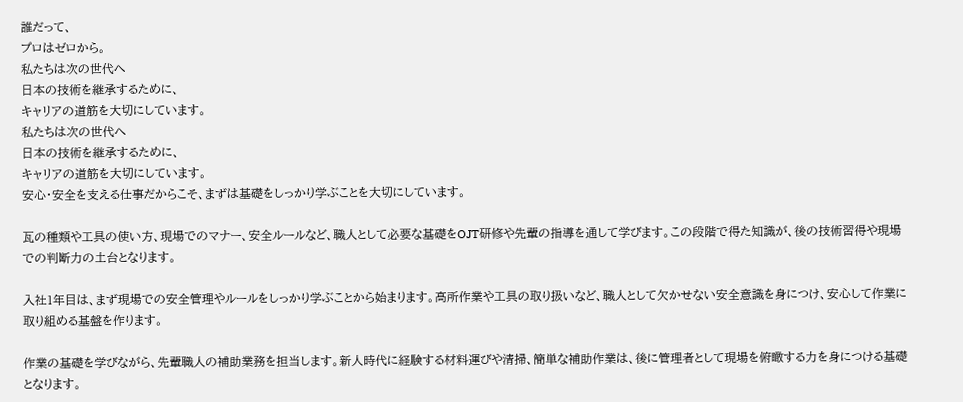誰だって、
プロはゼロから。
私たちは次の世代へ
日本の技術を継承するために、
キャリアの道筋を大切にしています。
私たちは次の世代へ
日本の技術を継承するために、
キャリアの道筋を大切にしています。
安心・安全を支える仕事だからこそ、まずは基礎をしっかり学ぶことを大切にしています。

瓦の種類や工具の使い方、現場でのマナー、安全ルールなど、職人として必要な基礎をOJT研修や先輩の指導を通して学びます。この段階で得た知識が、後の技術習得や現場での判断力の土台となります。

入社1年目は、まず現場での安全管理やルールをしっかり学ぶことから始まります。高所作業や工具の取り扱いなど、職人として欠かせない安全意識を身につけ、安心して作業に取り組める基盤を作ります。

作業の基礎を学びながら、先輩職人の補助業務を担当します。新人時代に経験する材料運びや清掃、簡単な補助作業は、後に管理者として現場を俯瞰する力を身につける基礎となります。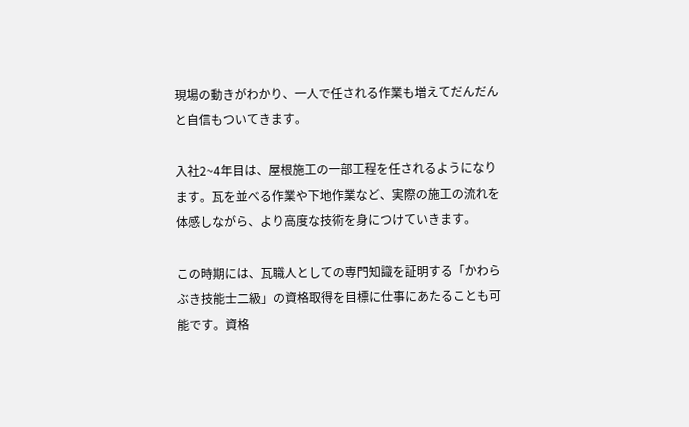現場の動きがわかり、一人で任される作業も増えてだんだんと自信もついてきます。

入社2~4年目は、屋根施工の一部工程を任されるようになります。瓦を並べる作業や下地作業など、実際の施工の流れを体感しながら、より高度な技術を身につけていきます。

この時期には、瓦職人としての専門知識を証明する「かわらぶき技能士二級」の資格取得を目標に仕事にあたることも可能です。資格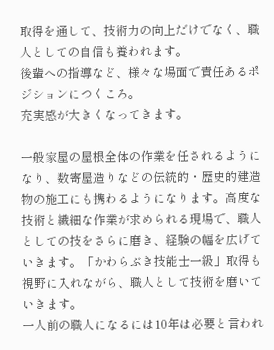取得を通して、技術力の向上だけでなく、職人としての自信も養われます。
後輩への指導など、様々な場面で責任あるポジションにつくころ。
充実感が大きくなってきます。

一般家屋の屋根全体の作業を任されるようになり、数寄屋造りなどの伝統的・歴史的建造物の施工にも携わるようになります。高度な技術と繊細な作業が求められる現場で、職人としての技をさらに磨き、経験の幅を広げていきます。「かわらぶき技能士一級」取得も視野に入れながら、職人として技術を磨いていきます。
一人前の職人になるには10年は必要と言われ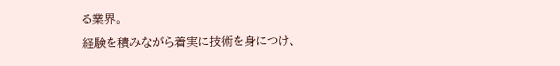る業界。
経験を積みながら着実に技術を身につけ、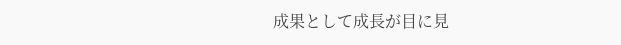成果として成長が目に見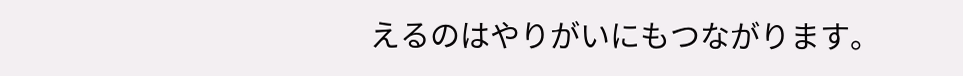えるのはやりがいにもつながります。